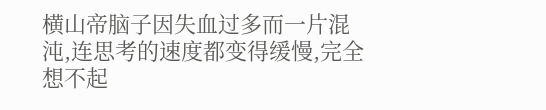横山帝脑子因失血过多而一片混沌,连思考的速度都变得缓慢,完全想不起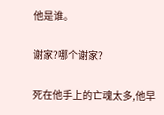他是谁。

谢家?哪个谢家?

死在他手上的亡魂太多,他早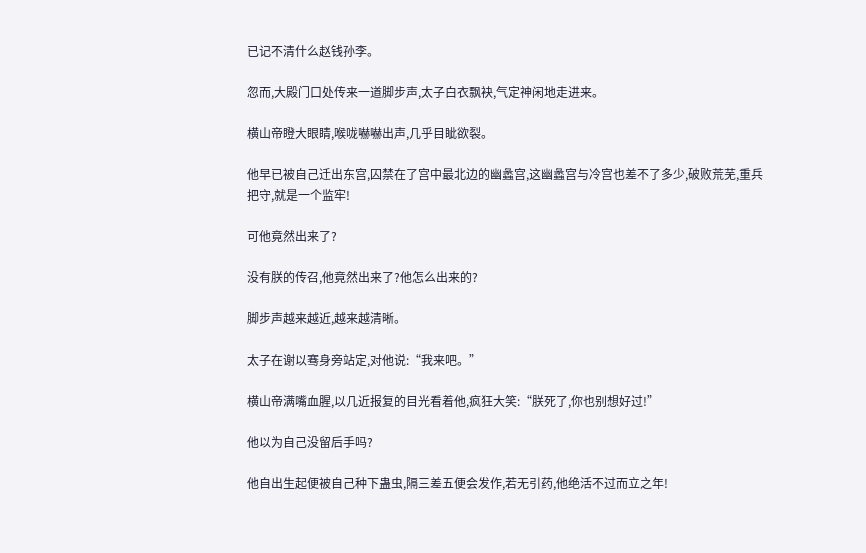已记不清什么赵钱孙李。

忽而,大殿门口处传来一道脚步声,太子白衣飘袂,气定神闲地走进来。

横山帝瞪大眼睛,喉咙嚇嚇出声,几乎目眦欲裂。

他早已被自己迁出东宫,囚禁在了宫中最北边的幽蠡宫,这幽蠡宫与冷宫也差不了多少,破败荒芜,重兵把守,就是一个监牢!

可他竟然出来了?

没有朕的传召,他竟然出来了?他怎么出来的?

脚步声越来越近,越来越清晰。

太子在谢以骞身旁站定,对他说:“我来吧。”

横山帝满嘴血腥,以几近报复的目光看着他,疯狂大笑:“朕死了,你也别想好过!”

他以为自己没留后手吗?

他自出生起便被自己种下蛊虫,隔三差五便会发作,若无引药,他绝活不过而立之年!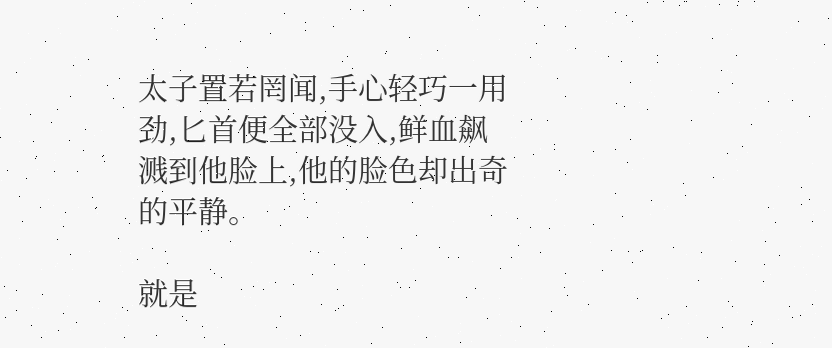太子置若罔闻,手心轻巧一用劲,匕首便全部没入,鲜血飙溅到他脸上,他的脸色却出奇的平静。

就是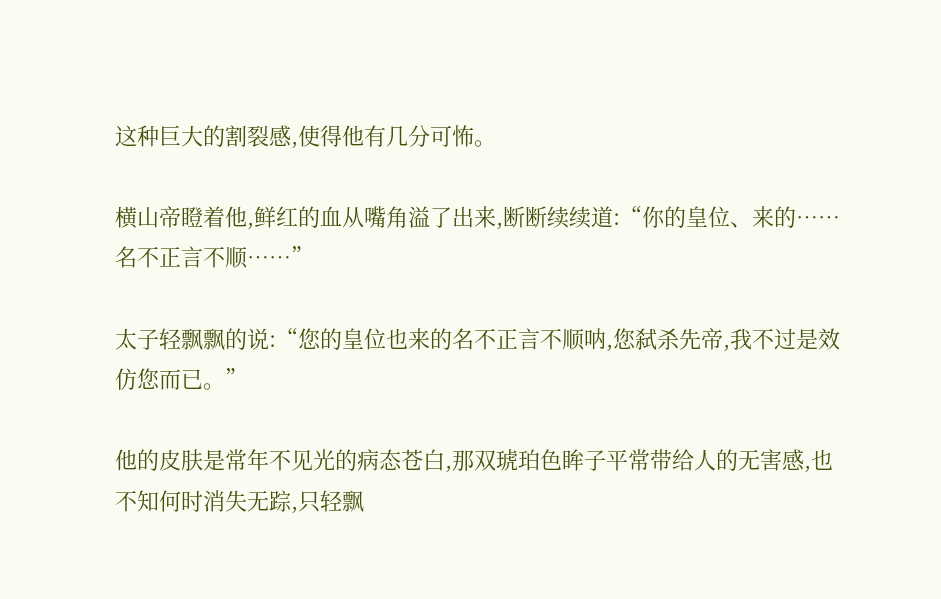这种巨大的割裂感,使得他有几分可怖。

横山帝瞪着他,鲜红的血从嘴角溢了出来,断断续续道:“你的皇位、来的……名不正言不顺……”

太子轻飘飘的说:“您的皇位也来的名不正言不顺呐,您弑杀先帝,我不过是效仿您而已。”

他的皮肤是常年不见光的病态苍白,那双琥珀色眸子平常带给人的无害感,也不知何时消失无踪,只轻飘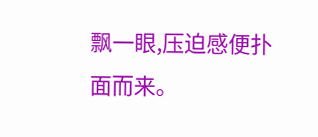飘一眼,压迫感便扑面而来。